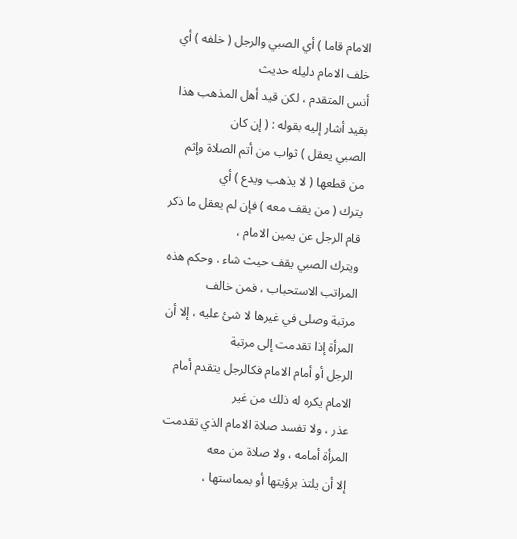الامام قاما ) أي الصبي والرجل ( خلفه ) أي خلف الامام دليله حديث
أنس المتقدم ، لكن قيد أهل المذهب هذا بقيد أشار إليه بقوله : ( إن كان
الصبي يعقل ) ثواب من أتم الصلاة وإثم من قطعها ( لا يذهب ويدع ) أي
يترك ( من يقف معه ) فإن لم يعقل ما ذكر قام الرجل عن يمين الامام ،
ويترك الصبي يقف حيث شاء . وحكم هذه المراتب الاستحباب ، فمن خالف
مرتبة وصلى في غيرها لا شئ عليه ، إلا أن المرأة إذا تقدمت إلى مرتبة
الرجل أو أمام الامام فكالرجل يتقدم أمام الامام يكره له ذلك من غير
عذر ، ولا تفسد صلاة الامام الذي تقدمت المرأة أمامه ، ولا صلاة من معه
إلا أن يلتذ برؤيتها أو بمماستها ،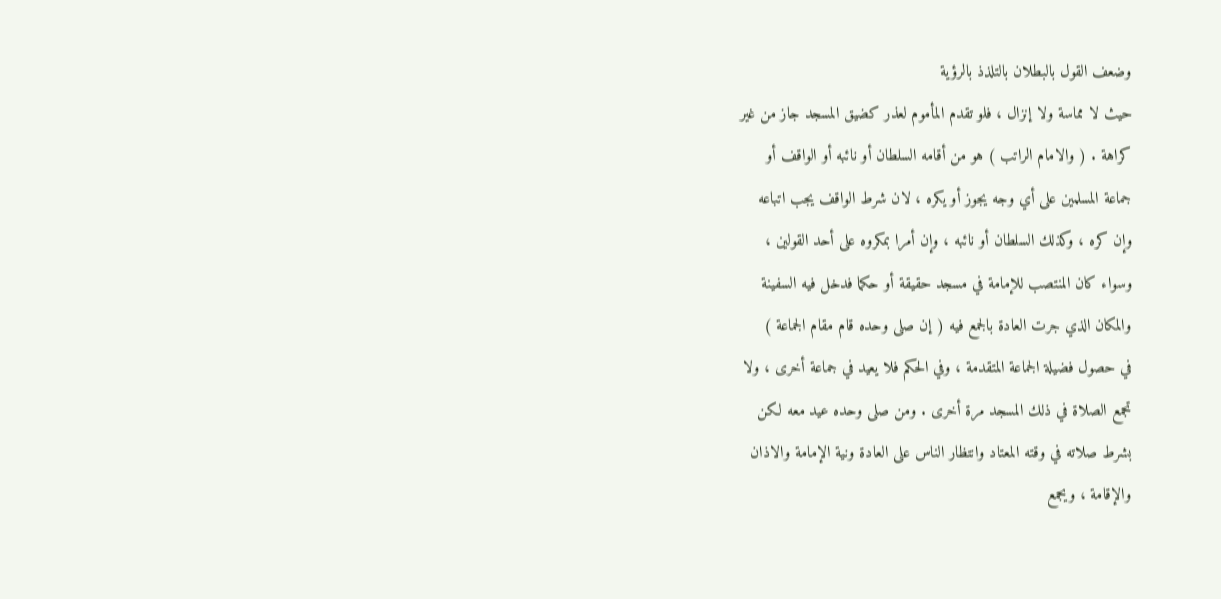وضعف القول بالبطلان بالتلذذ بالرؤية
حيث لا مماسة ولا إنزال ، فلو تقدم المأموم لعذر كضيق المسجد جاز من غير
كراهة . ( والامام الراتب ) هو من أقامه السلطان أو نائبه أو الواقف أو
جماعة المسلمين على أي وجه يجوز أو يكره ، لان شرط الواقف يجب اتباعه
وإن كره ، وكذلك السلطان أو نائبه ، وإن أمرا بمكروه على أحد القولين ،
وسواء كان المنتصب للإمامة في مسجد حقيقة أو حكما فدخل فيه السفينة
والمكان الذي جرت العادة بالجمع فيه ( إن صلى وحده قام مقام الجماعة )
في حصول فضيلة الجماعة المتقدمة ، وفي الحكم فلا يعيد في جماعة أخرى ، ولا
تجمع الصلاة في ذلك المسجد مرة أخرى . ومن صلى وحده عيد معه لكن
بشرط صلاته في وقته المعتاد وانتظار الناس على العادة ونية الإمامة والاذان
والإقامة ، ويجمع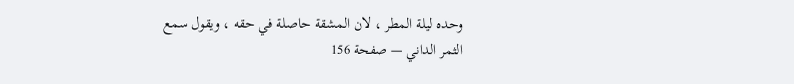وحده ليلة المطر ، لان المشقة حاصلة في حقه ، ويقول سمع
الثمر الداني — صفحة 156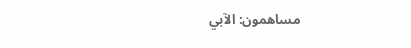مساهمون: الآبي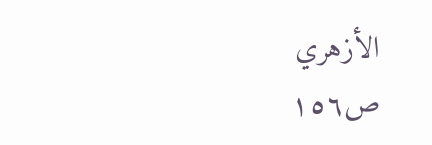الأزهري
ص١٥٦